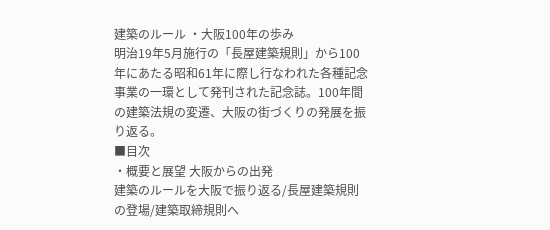建築のルール ・大阪100年の歩み
明治19年5月施行の「長屋建築規則」から100年にあたる昭和61年に際し行なわれた各種記念事業の一環として発刊された記念誌。100年間の建築法規の変遷、大阪の街づくりの発展を振り返る。
■目次
・概要と展望 大阪からの出発
建築のルールを大阪で振り返る/長屋建築規則の登場/建築取締規則へ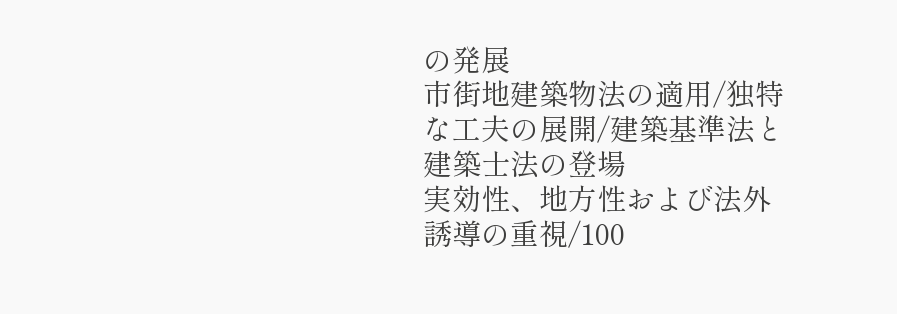の発展
市街地建築物法の適用/独特な工夫の展開/建築基準法と建築士法の登場
実効性、地方性および法外誘導の重視/100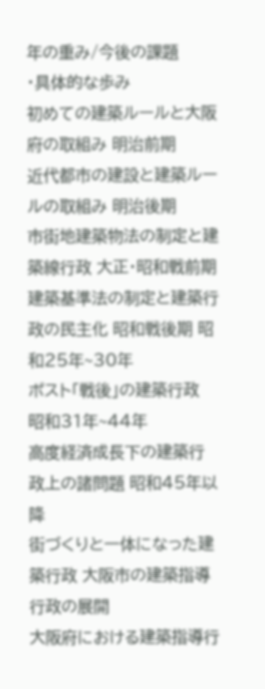年の重み/今後の課題
・具体的な歩み
初めての建築ルールと大阪府の取組み 明治前期
近代都市の建設と建築ルールの取組み 明治後期
市街地建築物法の制定と建築線行政 大正・昭和戦前期
建築基準法の制定と建築行政の民主化 昭和戦後期 昭和25年~30年
ポスト「戦後」の建築行政 昭和31年~44年
高度経済成長下の建築行政上の諸問題 昭和45年以降
街づくりと一体になった建築行政 大阪市の建築指導行政の展開
大阪府における建築指導行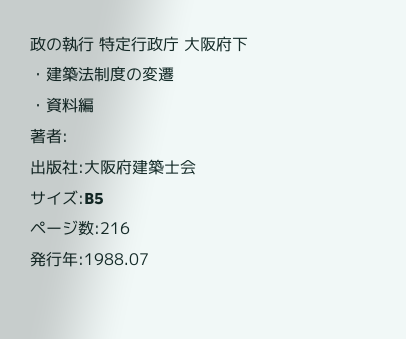政の執行 特定行政庁 大阪府下
・建築法制度の変遷
・資料編
著者:
出版社:大阪府建築士会
サイズ:B5
ページ数:216
発行年:1988.07